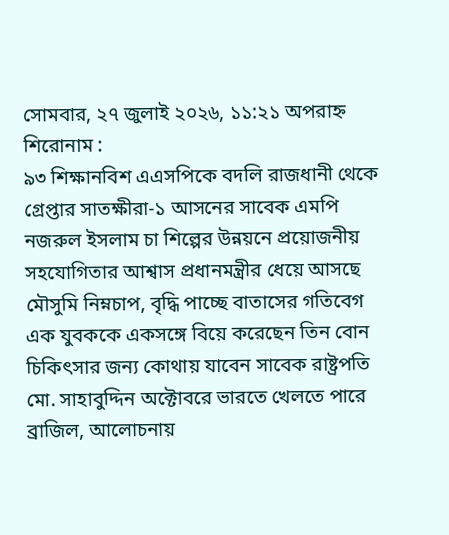সোমবার, ২৭ জুলাই ২০২৬, ১১:২১ অপরাহ্ন
শিরোনাম :
৯৩ শিক্ষানবিশ এএসপিকে বদলি রাজধানী থেকে গ্রেপ্তার সাতক্ষীরা-১ আসনের সাবেক এমপি নজরুল ইসলাম চা শিল্পের উন্নয়নে প্রয়োজনীয় সহযোগিতার আশ্বাস প্রধানমন্ত্রীর ধেয়ে আসছে মৌসুমি নিম্নচাপ, বৃদ্ধি পাচ্ছে বাতাসের গতিবেগ এক যুবককে একসঙ্গে বিয়ে করেছেন তিন বোন চিকিৎসার জন্য কোথায় যাবেন সাবেক রাষ্ট্রপতি মো. সাহাবুদ্দিন অক্টোবরে ভারতে খেলতে পারে ব্রাজিল, আলোচনায়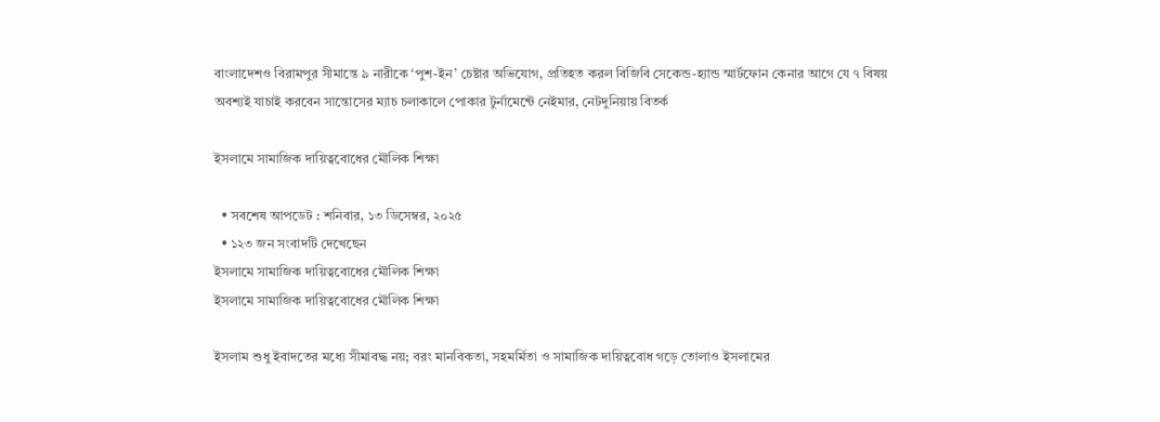বাংলাদেশও বিরামপুর সীমান্তে ৯ নারীকে ‘পুশ-ইন’ চেষ্টার অভিযোগ, প্রতিহত করল বিজিবি সেকেন্ড-হ্যান্ড স্মার্টফোন কেনার আগে যে ৭ বিষয় অবশ্যই যাচাই করবেন সান্তোসের ম্যাচ চলাকালে পোকার টুর্নামেন্টে নেইমার, নেটদুনিয়ায় বিতর্ক

ইসলামে সামাজিক দায়িত্ববোধের মৌলিক শিক্ষা

  • সবশেষ আপডেট : শনিবার, ১৩ ডিসেম্বর, ২০২৫
  • ১২৩ জন সংবাদটি দেখেছেন
ইসলামে সামাজিক দায়িত্ববোধের মৌলিক শিক্ষা
ইসলামে সামাজিক দায়িত্ববোধের মৌলিক শিক্ষা

ইসলাম শুধু ইবাদতের মধ্যে সীমাবদ্ধ নয়; বরং মানবিকতা, সহমর্মিতা ও সামাজিক দায়িত্ববোধ গড়ে তোলাও ইসলামের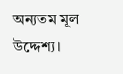অন্যতম মূল উদ্দেশ্য।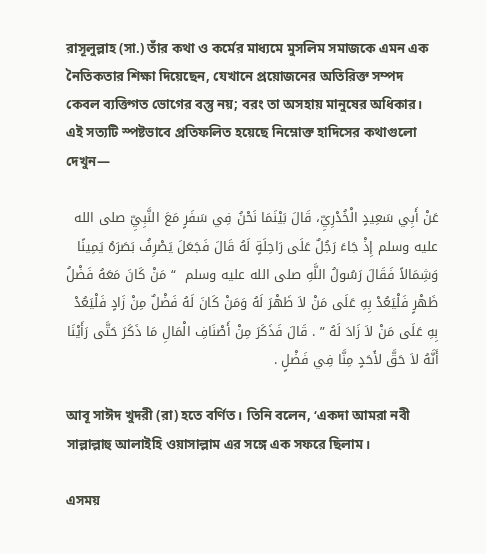রাসূলুল্লাহ (সা.) তাঁর কথা ও কর্মের মাধ্যমে মুসলিম সমাজকে এমন এক নৈতিকতার শিক্ষা দিয়েছেন, যেখানে প্রয়োজনের অতিরিক্ত সম্পদ কেবল ব্যক্তিগত ভোগের বস্তু নয়; বরং তা অসহায় মানুষের অধিকার। এই সত্যটি স্পষ্টভাবে প্রতিফলিত হয়েছে নিম্নোক্ত হাদিসের কথাগুলো দেখুন—

عَنْ أَبِي سَعِيدٍ الْخُدْرِيِّ، قَالَ بَيْنَمَا نَحْنُ فِي سَفَرٍ مَعَ النَّبِيِّ صلى الله عليه وسلم إِذْ جَاءَ رَجُلٌ عَلَى رَاحِلَةٍ لَهُ قَالَ فَجَعَلَ يَصْرِفُ بَصَرَهُ يَمِينًا وَشِمَالاً فَقَالَ رَسُولُ اللَّهِ صلى الله عليه وسلم  “ مَنْ كَانَ مَعَهُ فَضْلُ ظَهْرٍ فَلْيَعُدْ بِهِ عَلَى مَنْ لاَ ظَهْرَ لَهُ وَمَنْ كَانَ لَهُ فَضْلٌ مِنْ زَادٍ فَلْيَعُدْ بِهِ عَلَى مَنْ لاَ زَادَ لَهُ ” . قَالَ فَذَكَرَ مِنْ أَصْنَافِ الْمَالِ مَا ذَكَرَ حَتَّى رَأَيْنَا أَنَّهُ لاَ حَقَّ لأَحَدٍ مِنَّا فِي فَضْلٍ .

আবূ সাঈদ খুদরী (রা) হতে বর্ণিত। তিনি বলেন, ‘একদা আমরা নবী সাল্লাল্লাহু আলাইহি ওয়াসাল্লাম এর সঙ্গে এক সফরে ছিলাম।

এসময়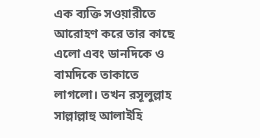এক ব্যক্তি সওয়ারীতে আরোহণ করে তার কাছে এলো এবং ডানদিকে ও বামদিকে তাকাতে লাগলো। তখন রসূলুল্লাহ সাল্লাল্লাহু আলাইহি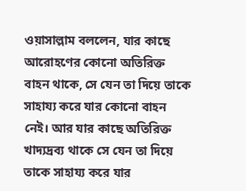ওয়াসাল্লাম বললেন, যার কাছে আরোহণের কোনো অতিরিক্ত বাহন থাকে, সে যেন তা দিয়ে তাকে সাহায্য করে যার কোনো বাহন নেই। আর যার কাছে অতিরিক্ত খাদ্যদ্রব্য থাকে সে যেন তা দিয়ে তাকে সাহায্য করে যার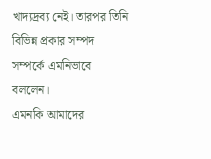খাদ্যদ্রব্য নেই। তারপর তিনি বিভিন্ন প্রকার সম্পদ সম্পর্কে এমনিভাবে বললেন।
এমনকি আমাদের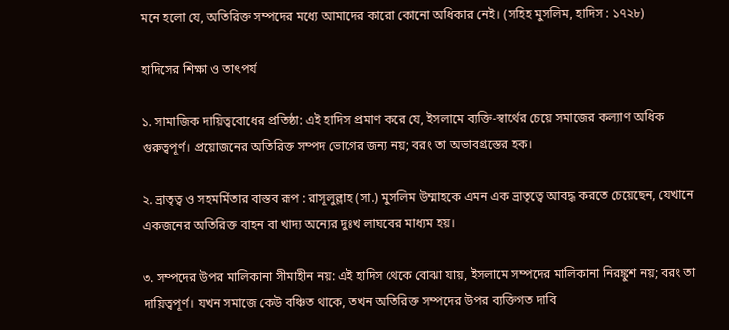মনে হলো যে, অতিরিক্ত সম্পদের মধ্যে আমাদের কারো কোনো অধিকার নেই। (সহিহ মুসলিম, হাদিস : ১৭২৮)

হাদিসের শিক্ষা ও তাৎপর্য

১. সামাজিক দায়িত্ববোধের প্রতিষ্ঠা: এই হাদিস প্রমাণ করে যে, ইসলামে ব্যক্তি-স্বার্থের চেয়ে সমাজের কল্যাণ অধিক গুরুত্বপূর্ণ। প্রয়োজনের অতিরিক্ত সম্পদ ভোগের জন্য নয়; বরং তা অভাবগ্রস্তের হক।

২. ভ্রাতৃত্ব ও সহমর্মিতার বাস্তব রূপ : রাসূলুল্লাহ (সা.) মুসলিম উম্মাহকে এমন এক ভ্রাতৃত্বে আবদ্ধ করতে চেয়েছেন, যেখানে একজনের অতিরিক্ত বাহন বা খাদ্য অন্যের দুঃখ লাঘবের মাধ্যম হয়।

৩. সম্পদের উপর মালিকানা সীমাহীন নয়: এই হাদিস থেকে বোঝা যায়, ইসলামে সম্পদের মালিকানা নিরঙ্কুশ নয়; বরং তা দায়িত্বপূর্ণ। যখন সমাজে কেউ বঞ্চিত থাকে, তখন অতিরিক্ত সম্পদের উপর ব্যক্তিগত দাবি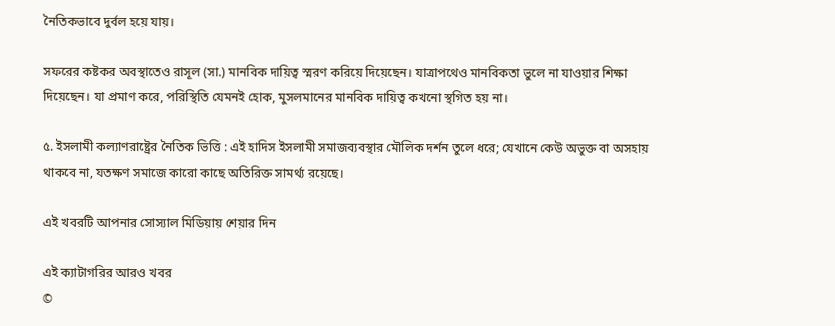নৈতিকভাবে দুর্বল হয়ে যায়।

সফরের কষ্টকর অবস্থাতেও রাসূল (সা.) মানবিক দায়িত্ব স্মরণ করিয়ে দিয়েছেন। যাত্রাপথেও মানবিকতা ভুলে না যাওয়ার শিক্ষা দিয়েছেন। যা প্রমাণ করে, পরিস্থিতি যেমনই হোক, মুসলমানের মানবিক দায়িত্ব কখনো স্থগিত হয় না।

৫. ইসলামী কল্যাণরাষ্ট্রের নৈতিক ভিত্তি : এই হাদিস ইসলামী সমাজব্যবস্থার মৌলিক দর্শন তুলে ধরে; যেখানে কেউ অভুক্ত বা অসহায় থাকবে না, যতক্ষণ সমাজে কারো কাছে অতিরিক্ত সামর্থ্য রয়েছে।

এই খবরটি আপনার সোস্যাল মিডিয়ায় শেয়ার দিন

এই ক্যাটাগরির আরও খবর
©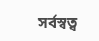সর্বস্বত্ব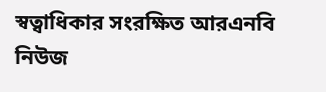স্বত্বাধিকার সংরক্ষিত আরএনবি নিউজ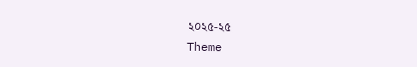২০২৫-২৫
Theme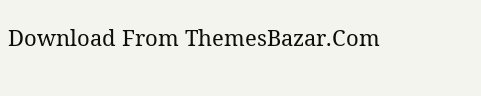Download From ThemesBazar.Com